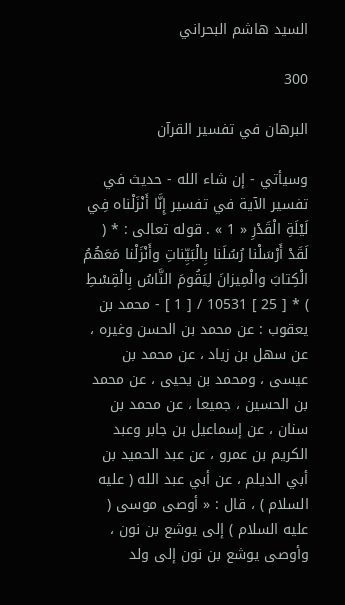السيد هاشم البحراني

300

البرهان في تفسير القرآن

وسيأتي - إن شاء الله - حديث في تفسير الآية في تفسير إِنَّا أَنْزَلْناه فِي لَيْلَةِ الْقَدْرِ « 1 » . قوله تعالى : * ( لَقَدْ أَرْسَلْنا رُسُلَنا بِالْبَيِّناتِ وأَنْزَلْنا مَعَهُمُ الْكِتابَ والْمِيزانَ لِيَقُومَ النَّاسُ بِالْقِسْطِ ) * [ 25 ] 10531 / [ 1 ] - محمد بن يعقوب : عن محمد بن الحسن وغيره ، عن سهل بن زياد ، عن محمد بن عيسى ، ومحمد بن يحيى ، عن محمد بن الحسين ، جميعا ، عن محمد بن سنان ، عن إسماعيل بن جابر وعبد الكريم بن عمرو ، عن عبد الحميد بن أبي الديلم ، عن أبي عبد الله ( عليه السلام ) ، قال : « أوصى موسى ( عليه السلام ) إلى يوشع بن نون ، وأوصى يوشع بن نون إلى ولد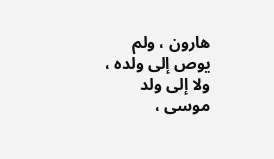هارون ، ولم يوص إلى ولده ، ولا إلى ولد موسى ،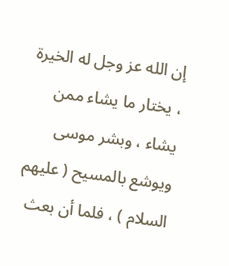إن الله عز وجل له الخيرة ، يختار ما يشاء ممن يشاء ، وبشر موسى ويوشع بالمسيح ( عليهم السلام ) ، فلما أن بعث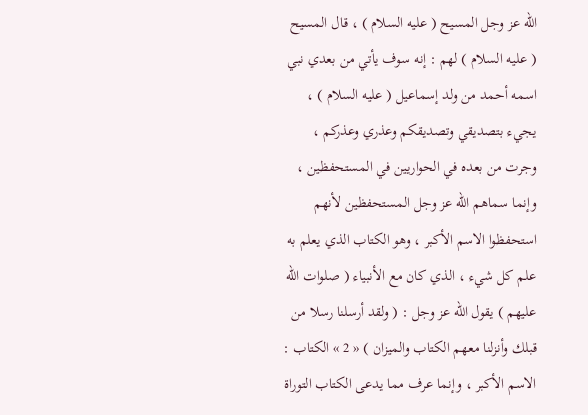الله عز وجل المسيح ( عليه السلام ) ، قال المسيح ( عليه السلام ) لهم : إنه سوف يأتي من بعدي نبي اسمه أحمد من ولد إسماعيل ( عليه السلام ) ، يجيء بتصديقي وتصديقكم وعذري وعذركم ، وجرت من بعده في الحواريين في المستحفظين ، وإنما سماهم الله عز وجل المستحفظين لأنهم استحفظوا الاسم الأكبر ، وهو الكتاب الذي يعلم به علم كل شيء ، الذي كان مع الأنبياء ( صلوات الله عليهم ) يقول الله عز وجل : ( ولقد أرسلنا رسلا من قبلك وأنزلنا معهم الكتاب والميزان ) « 2 » الكتاب : الاسم الأكبر ، وإنما عرف مما يدعى الكتاب التوراة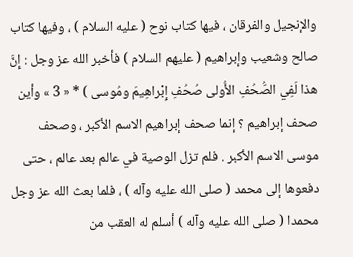والإنجيل والفرقان ، فيها كتاب نوح ( عليه السلام ) ، وفيها كتاب صالح وشعيب وإبراهيم ( عليهم السلام ) فأخبر الله عز وجل : إِنَّ هذا لَفِي الصُّحُفِ الأُولى صُحُفِ إِبْراهِيمَ ومُوسى ) * « 3 » وأين صحف إبراهيم ؟ إنما صحف إبراهيم الاسم الأكبر ، وصحف موسى الاسم الأكبر . فلم تزل الوصية في عالم بعد عالم ، حتى دفعوها إلى محمد ( صلى الله عليه وآله ) ، فلما بعث الله عز وجل محمدا ( صلى الله عليه وآله ) أسلم له العقب من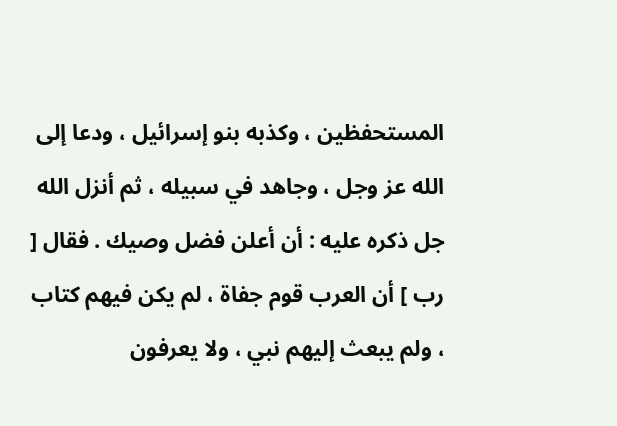المستحفظين ، وكذبه بنو إسرائيل ، ودعا إلى الله عز وجل ، وجاهد في سبيله ، ثم أنزل الله جل ذكره عليه : أن أعلن فضل وصيك . فقال [ رب ] أن العرب قوم جفاة ، لم يكن فيهم كتاب ، ولم يبعث إليهم نبي ، ولا يعرفون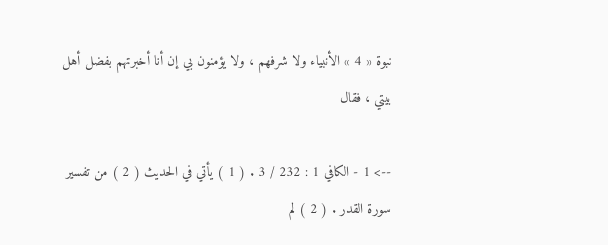نبوة « 4 » الأنبياء ولا شرفهم ، ولا يؤمنون بي إن أنا أخبرتهم بفضل أهل بيتي ، فقال

--> 1 - الكافي 1 : 232 / 3 . ( 1 ) يأتي في الحديث ( 2 ) من تفسير سورة القدر . ( 2 ) لم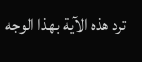ترد هذه الآية بهذا الوجه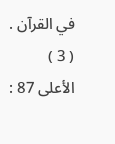في القرآن . ( 3 ) الأعلى 87 :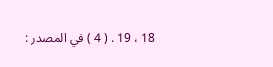18 ، 19 . ( 4 ) في المصدر :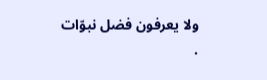ولا يعرفون فضل نبوّات .